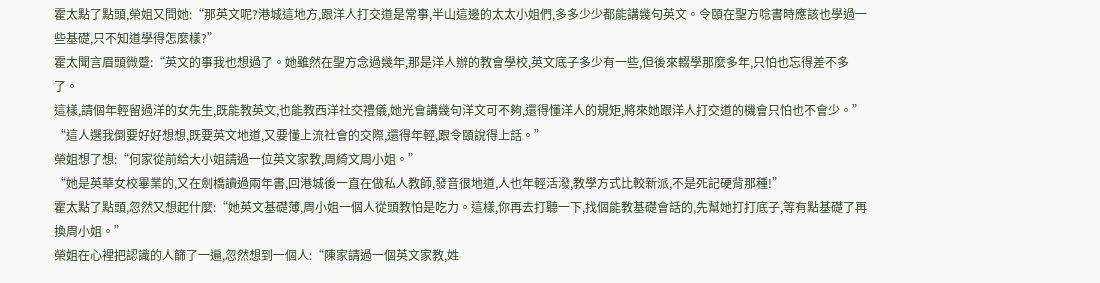霍太點了點頭,榮姐又問她:“那英文呢?港城這地方,跟洋人打交道是常事,半山這邊的太太小姐們,多多少少都能講幾句英文。令頤在聖方唸書時應該也學過一些基礎,只不知道學得怎麼樣?”
霍太聞言眉頭微蹙:“英文的事我也想過了。她雖然在聖方念過幾年,那是洋人辦的教會學校,英文底子多少有一些,但後來輟學那麼多年,只怕也忘得差不多了。
這樣,請個年輕留過洋的女先生,既能教英文,也能教西洋社交禮儀,她光會講幾句洋文可不夠,還得懂洋人的規矩,將來她跟洋人打交道的機會只怕也不會少。”
“這人選我倒要好好想想,既要英文地道,又要懂上流社會的交際,還得年輕,跟令頤說得上話。”
榮姐想了想:“何家從前給大小姐請過一位英文家教,周綺文周小姐。”
“她是英華女校畢業的,又在劍橋讀過兩年書,回港城後一直在做私人教師,發音很地道,人也年輕活潑,教學方式比較新派,不是死記硬背那種!”
霍太點了點頭,忽然又想起什麼:“她英文基礎薄,周小姐一個人從頭教怕是吃力。這樣,你再去打聽一下,找個能教基礎會話的,先幫她打打底子,等有點基礎了再換周小姐。”
榮姐在心裡把認識的人篩了一遍,忽然想到一個人:“陳家請過一個英文家教,姓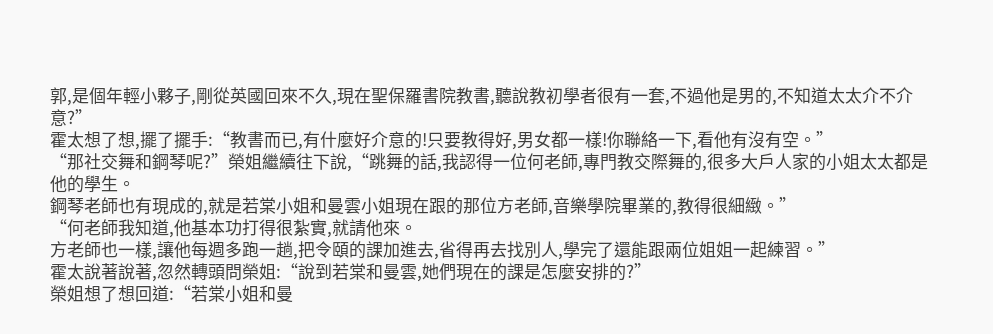郭,是個年輕小夥子,剛從英國回來不久,現在聖保羅書院教書,聽說教初學者很有一套,不過他是男的,不知道太太介不介意?”
霍太想了想,擺了擺手:“教書而已,有什麼好介意的!只要教得好,男女都一樣!你聯絡一下,看他有沒有空。”
“那社交舞和鋼琴呢?”榮姐繼續往下說,“跳舞的話,我認得一位何老師,專門教交際舞的,很多大戶人家的小姐太太都是他的學生。
鋼琴老師也有現成的,就是若棠小姐和曼雲小姐現在跟的那位方老師,音樂學院畢業的,教得很細緻。”
“何老師我知道,他基本功打得很紮實,就請他來。
方老師也一樣,讓他每週多跑一趟,把令頤的課加進去,省得再去找別人,學完了還能跟兩位姐姐一起練習。”
霍太說著說著,忽然轉頭問榮姐:“說到若棠和曼雲,她們現在的課是怎麼安排的?”
榮姐想了想回道:“若棠小姐和曼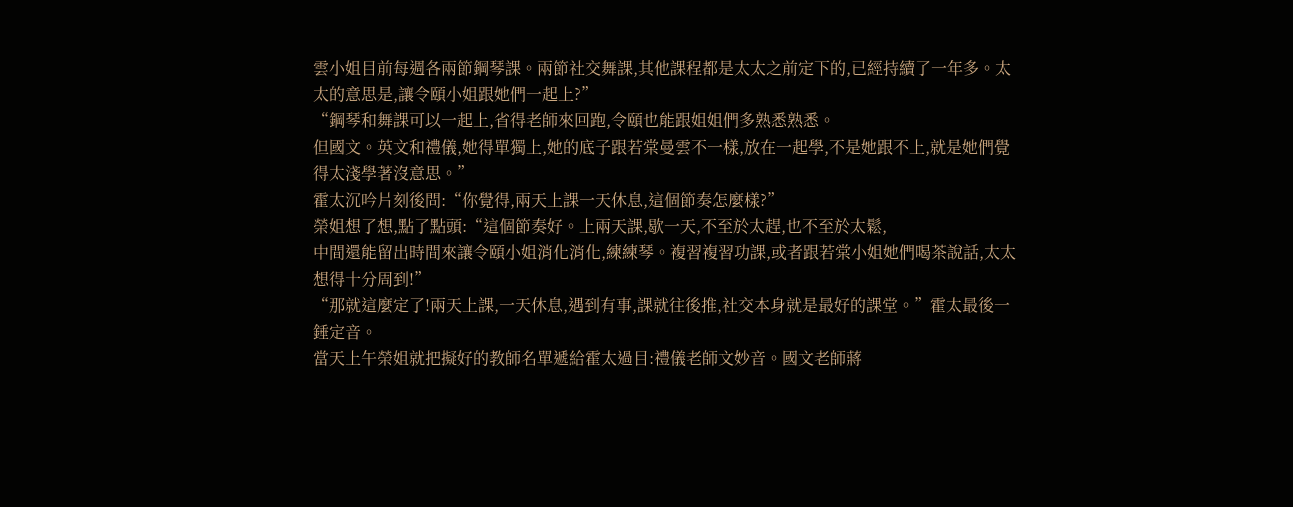雲小姐目前每週各兩節鋼琴課。兩節社交舞課,其他課程都是太太之前定下的,已經持續了一年多。太太的意思是,讓令頤小姐跟她們一起上?”
“鋼琴和舞課可以一起上,省得老師來回跑,令頤也能跟姐姐們多熟悉熟悉。
但國文。英文和禮儀,她得單獨上,她的底子跟若棠曼雲不一樣,放在一起學,不是她跟不上,就是她們覺得太淺學著沒意思。”
霍太沉吟片刻後問:“你覺得,兩天上課一天休息,這個節奏怎麼樣?”
榮姐想了想,點了點頭:“這個節奏好。上兩天課,歇一天,不至於太趕,也不至於太鬆,
中間還能留出時間來讓令頤小姐消化消化,練練琴。複習複習功課,或者跟若棠小姐她們喝茶說話,太太想得十分周到!”
“那就這麼定了!兩天上課,一天休息,遇到有事,課就往後推,社交本身就是最好的課堂。”霍太最後一錘定音。
當天上午榮姐就把擬好的教師名單遞給霍太過目:禮儀老師文妙音。國文老師蔣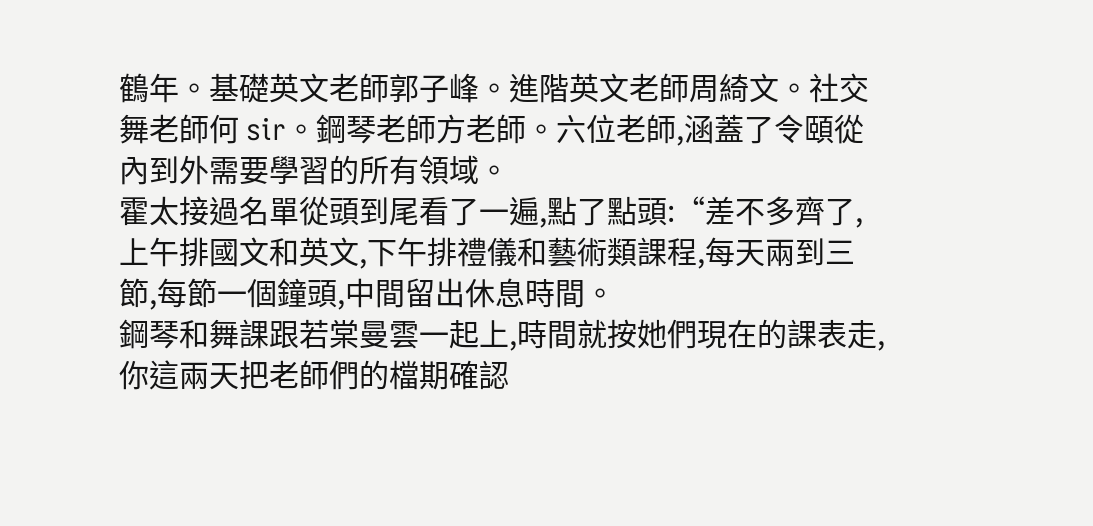鶴年。基礎英文老師郭子峰。進階英文老師周綺文。社交舞老師何 sir。鋼琴老師方老師。六位老師,涵蓋了令頤從內到外需要學習的所有領域。
霍太接過名單從頭到尾看了一遍,點了點頭:“差不多齊了,上午排國文和英文,下午排禮儀和藝術類課程,每天兩到三節,每節一個鐘頭,中間留出休息時間。
鋼琴和舞課跟若棠曼雲一起上,時間就按她們現在的課表走,你這兩天把老師們的檔期確認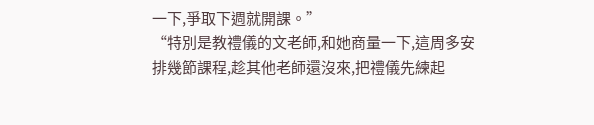一下,爭取下週就開課。”
“特別是教禮儀的文老師,和她商量一下,這周多安排幾節課程,趁其他老師還沒來,把禮儀先練起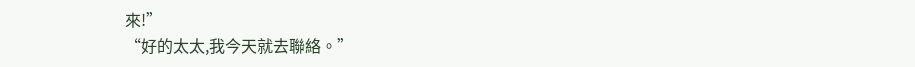來!”
“好的太太,我今天就去聯絡。”